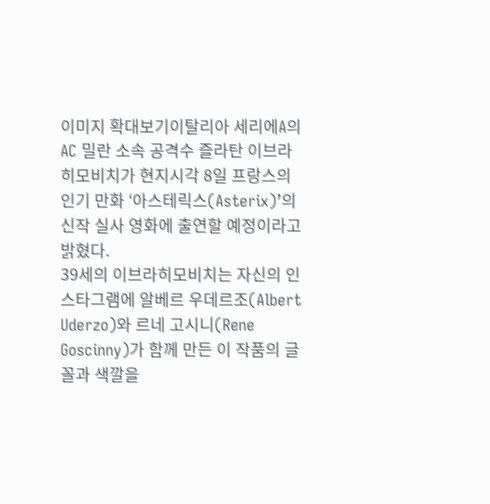이미지 확대보기이탈리아 세리에A의 AC 밀란 소속 공격수 즐라탄 이브라히모비치가 현지시각 8일 프랑스의 인기 만화 ‘아스테릭스(Asterix)’의 신작 실사 영화에 출연할 예정이라고 밝혔다.
39세의 이브라히모비치는 자신의 인스타그램에 알베르 우데르조(Albert Uderzo)와 르네 고시니(Rene Goscinny)가 함께 만든 이 작품의 글꼴과 색깔을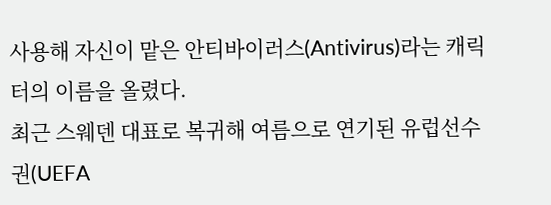사용해 자신이 맡은 안티바이러스(Antivirus)라는 캐릭터의 이름을 올렸다.
최근 스웨덴 대표로 복귀해 여름으로 연기된 유럽선수권(UEFA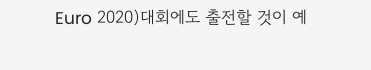Euro 2020)대회에도 출전할 것이 예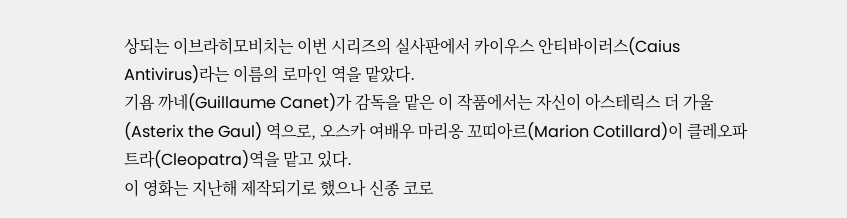상되는 이브라히모비치는 이번 시리즈의 실사판에서 카이우스 안티바이러스(Caius Antivirus)라는 이름의 로마인 역을 맡았다.
기욤 까네(Guillaume Canet)가 감독을 맡은 이 작품에서는 자신이 아스테릭스 더 가울(Asterix the Gaul) 역으로, 오스카 여배우 마리옹 꼬띠아르(Marion Cotillard)이 클레오파트라(Cleopatra)역을 맡고 있다.
이 영화는 지난해 제작되기로 했으나 신종 코로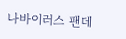나바이러스 팬데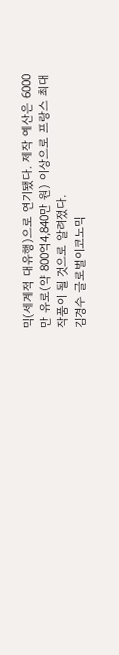믹(세계적 대유행)으로 연기됐다. 제작 예산은 6000만 유로(약 800억4,840만 원) 이상으로 프랑스 최대 작품이 될 것으로 알려졌다.
김경수 글로벌이코노믹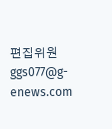편집위원 ggs077@g-enews.com